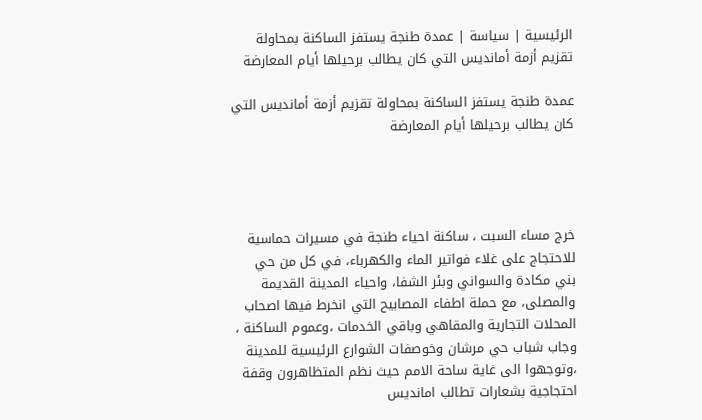الرئيسية | سياسة | عمدة طنجة يستفز الساكنة بمحاولة تقزيم أزمة أمانديس التي كان يطالب برحيلها أيام المعارضة

عمدة طنجة يستفز الساكنة بمحاولة تقزيم أزمة أمانديس التي كان يطالب برحيلها أيام المعارضة




خرج مساء السبت ، ساكنة احياء طنجة في مسيرات حماسية للاحتجاج على غلاء فواتير الماء والكهرباء، في كل من حي بني مكادة والسواني وبئر الشفا، واحياء المدينة القديمة والمصلى، مع حملة اطفاء المصابيح التي انخرط فيها اصحاب المحلات التجارية والمقاهي وباقي الخدمات ،وعموم الساكنة ، وجاب شباب حي مرشان وخوصفات الشوارع الرئيسية للمدينة ،وتوجهوا الى غاية ساحة الامم حيث نظم المتظاهرون وقفة احتجاجية بشعارات تطالب امانديس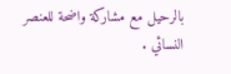بالرحيل مع مشاركة واضحة للعنصر النسائي .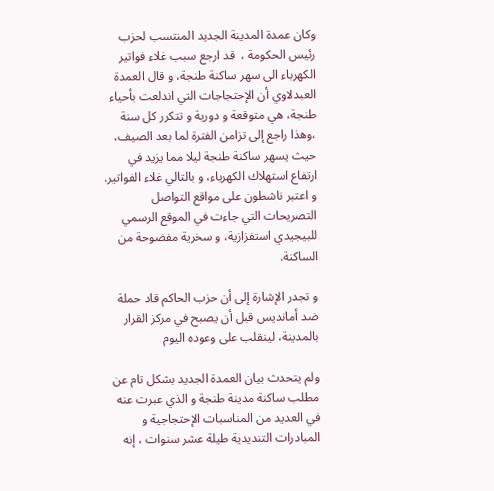وكان عمدة المدينة الجديد المنتسب لحزب رئيس الحكومة ،  قد ارجع سبب غلاء فواتير الكهرباء الى سهر ساكنة طنجة، و قال العمدة العبدلاوي أن الإحتجاجات التي اندلعت بأحياء طنجة، هي متوقعة و دورية و تتكرر كل سنة ،وهذا راجع إلى تزامن الفترة لما بعد الصيف، حيث يسهر ساكنة طنجة ليلا مما يزيد في ارتفاع استهلاك الكهرباء، و بالتالي غلاء الفواتير.
و اعتبر ناشطون على مواقع التواصل التصريحات التي جاءت في الموقع الرسمي للبيجيدي استفزازية، و سخرية مفضوحة من الساكنة.

و تجدر الإشارة إلى أن حزب الحاكم قاد حملة ضد أمانديس قبل أن يصبح في مركز القرار بالمدينة، لينقلب على وعوده اليوم

ولم يتحدث بيان العمدة الجديد بشكل تام عن مطلب ساكنة مدينة طنجة و الذي عبرت عنه في العديد من المناسبات الإحتجاجية و المبادرات التنديدية طيلة عشر سنوات ، إنه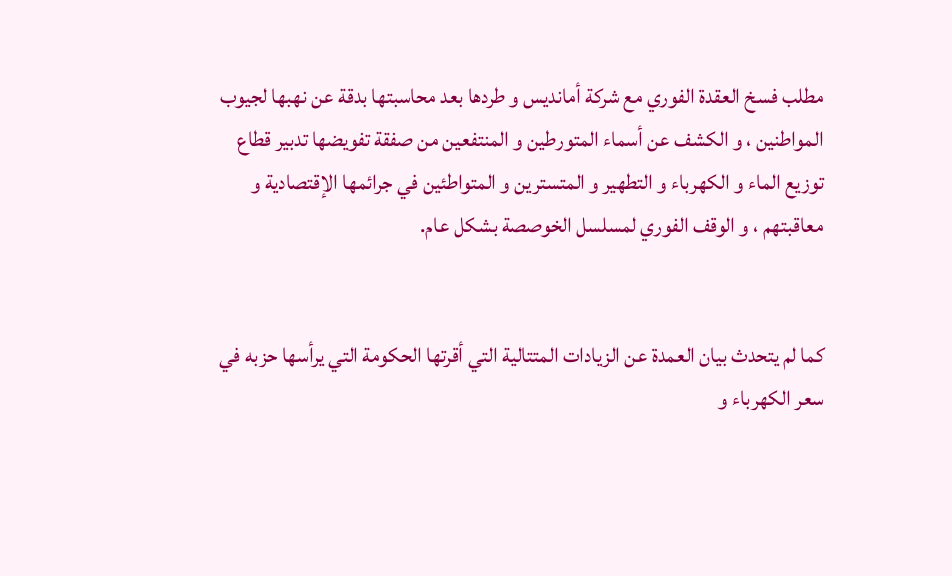مطلب فسخ العقدة الفوري مع شركة أمانديس و طردها بعد محاسبتها بدقة عن نهبها لجيوب المواطنين ، و الكشف عن أسماء المتورطين و المنتفعين من صفقة تفويضها تدبير قطاع توزيع الماء و الكهرباء و التطهير و المتسترين و المتواطئين في جرائمها الإقتصادية و معاقبتهم ، و الوقف الفوري لمسلسل الخوصصة بشكل عام.


كما لم يتحدث بيان العمدة عن الزيادات المتتالية التي أقرتها الحكومة التي يرأسها حزبه في سعر الكهرباء و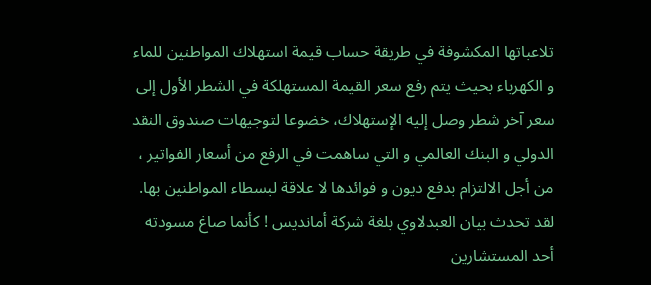تلاعباتها المكشوفة في طريقة حساب قيمة استهلاك المواطنين للماء و الكهرباء بحيث يتم رفع سعر القيمة المستهلكة في الشطر الأول إلى سعر آخر شطر وصل إليه الإستهلاك، خضوعا لتوجيهات صندوق النقد الدولي و البنك العالمي و التي ساهمت في الرفع من أسعار الفواتير ، من أجل الالتزام بدفع ديون و فوائدها لا علاقة لبسطاء المواطنين بها.
لقد تحدث بيان العبدلاوي بلغة شركة أمانديس ! كأنما صاغ مسودته أحد المستشارين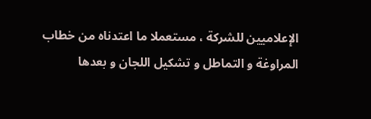الإعلاميين للشركة ، مستعملا ما اعتدناه من خطاب المراوغة و التماطل و تشكيل اللجان و بعدها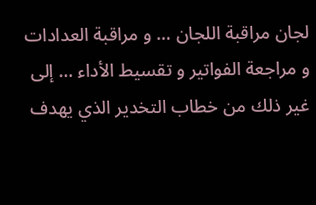لجان مراقبة اللجان … و مراقبة العدادات و مراجعة الفواتير و تقسيط الأداء … إلى غير ذلك من خطاب التخدير الذي يهدف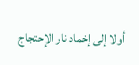أولا إلى إخماد نار الإحتجاج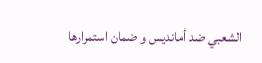الشعبي ضد أمانديس و ضمان استمرارها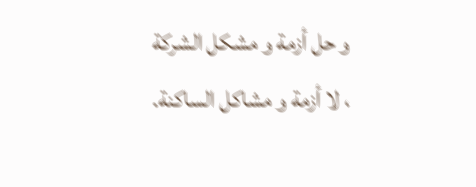و حل أزمة و مشكل الشركة ، لا أزمة و مشاكل الساكنة.